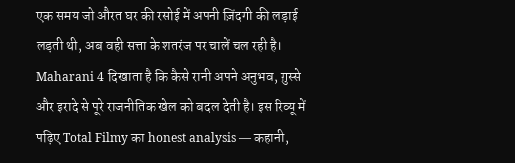एक समय जो औरत घर की रसोई में अपनी ज़िंदगी की लड़ाई लड़ती थी, अब वही सत्ता के शतरंज पर चालें चल रही है। Maharani 4 दिखाता है कि कैसे रानी अपने अनुभव, ग़ुस्से और इरादे से पूरे राजनीतिक खेल को बदल देती है। इस रिव्यू में पढ़िए Total Filmy का honest analysis — कहानी,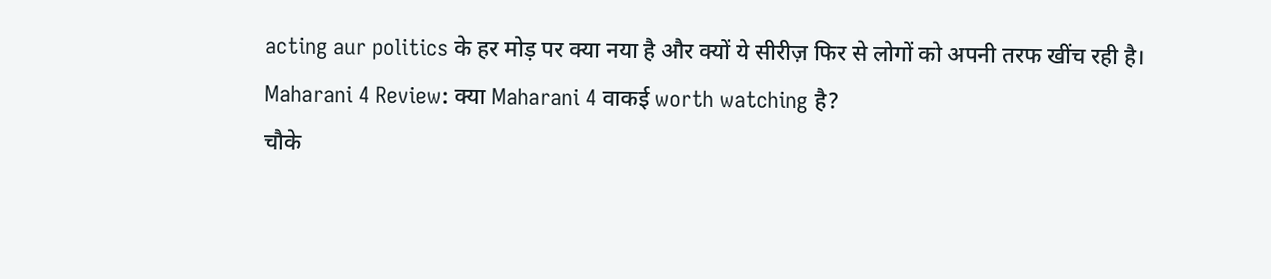acting aur politics के हर मोड़ पर क्या नया है और क्यों ये सीरीज़ फिर से लोगों को अपनी तरफ खींच रही है।
Maharani 4 Review: क्या Maharani 4 वाकई worth watching है?
चौके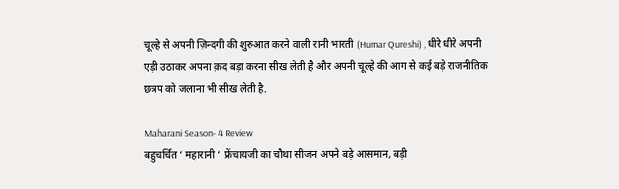चूल्हे से अपनी ज़िन्दगी की शुरुआत करने वाली रानी भारती (Humar Qureshi) , धीरे धीरे अपनी एड़ी उठाकर अपना क़द बड़ा करना सीख लेती है और अपनी चूल्हे की आग से कई बड़े राजनीतिक छत्रप को जलाना भी सीख लेती है.

Maharani Season- 4 Review
बहुचर्चित ‘ महारानी ‘ फ्रेंचायजी का चौथा सीजन अपने बड़े आसमान, बड़ी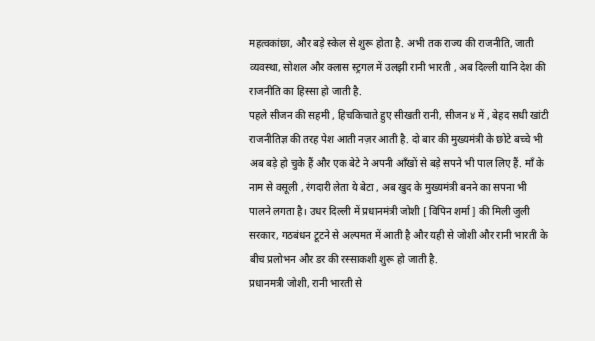महत्वकांछा, और बड़े स्केल से शुरू होता है. अभी तक राज्य की राजनीति, जाती व्यवस्था, सोशल और क्लास स्ट्रगल में उलझी रानी भारती , अब दिल्ली यानि देश की राजनीति का हिस्सा हो जाती है.
पहले सीजन की सहमी , हिचकिचाते हुए सीखती रानी, सीजन ४ में , बेहद सधी खांटी राजनीतिज्ञ की तरह पेश आती नज़र आती है. दो बार की मुख्यमंत्री के छोटे बच्चे भी अब बड़े हो चुके हैं और एक बेटे ने अपनी आँखों से बड़े सपने भी पाल लिए हैं. माँ के नाम से वसूली , रंगदारी लेता ये बेटा , अब खुद के मुख्यमंत्री बनने का सपना भी पालने लगता है। उधर दिल्ली में प्रधानमंत्री जोशी [ विपिन शर्मा ] की मिली जुली सरकार, गठबंधन टूटने से अल्पमत में आती है और यही से जोशी और रानी भारती के बीच प्रलोभन और डर की रस्साकशी शुरू हो जाती है.
प्रधानमत्री जोशी, रानी भारती से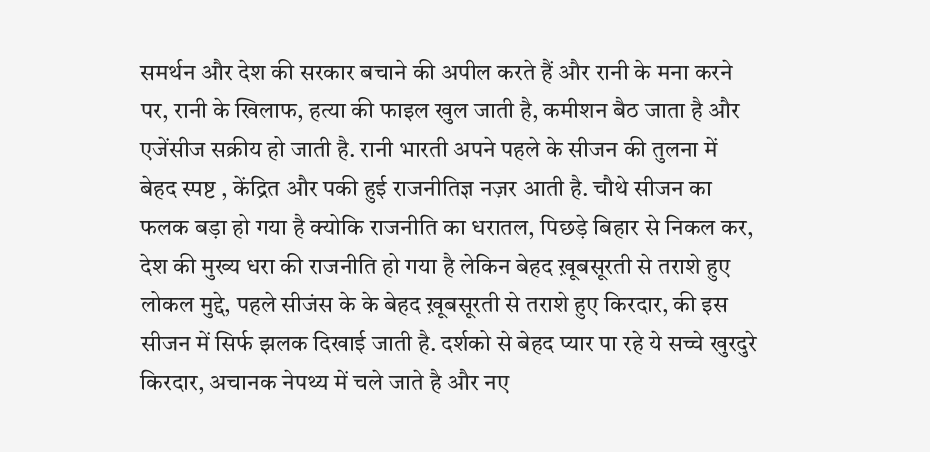समर्थन और देश की सरकार बचाने की अपील करते हैं और रानी के मना करने पर, रानी के खिलाफ, हत्या की फाइल खुल जाती है, कमीशन बैठ जाता है और एजेंसीज सक्रीय हो जाती है. रानी भारती अपने पहले के सीजन की तुलना में बेहद स्पष्ट , केंद्रित और पकी हुई राजनीतिज्ञ नज़र आती है. चौथे सीजन का फलक बड़ा हो गया है क्योकि राजनीति का धरातल, पिछड़े बिहार से निकल कर, देश की मुख्य धरा की राजनीति हो गया है लेकिन बेहद ख़ूबसूरती से तराशे हुए लोकल मुद्दे, पहले सीजंस के के बेहद ख़ूबसूरती से तराशे हुए किरदार, की इस सीजन में सिर्फ झलक दिखाई जाती है. दर्शको से बेहद प्यार पा रहे ये सच्चे खुरदुरे किरदार, अचानक नेपथ्य में चले जाते है और नए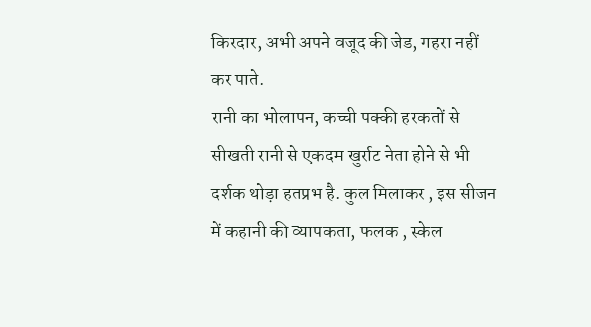किरदार, अभी अपने वजूद की जेड, गहरा नहीं कर पाते.
रानी का भोलापन, कच्ची पक्की हरकतों से सीखती रानी से एकदम खुर्राट नेता होने से भी दर्शक थोड़ा हतप्रभ है. कुल मिलाकर , इस सीजन में कहानी की व्यापकता, फलक , स्केल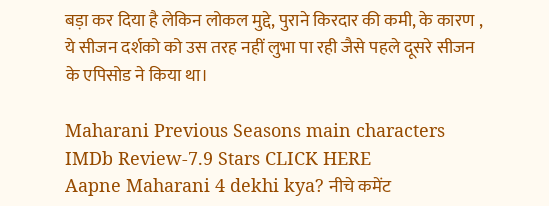बड़ा कर दिया है लेकिन लोकल मुद्दे, पुराने किरदार की कमी, के कारण , ये सीजन दर्शको को उस तरह नहीं लुभा पा रही जैसे पहले दूसरे सीजन के एपिसोड ने किया था।

Maharani Previous Seasons main characters
IMDb Review-7.9 Stars CLICK HERE
Aapne Maharani 4 dekhi kya? नीचे कमेंट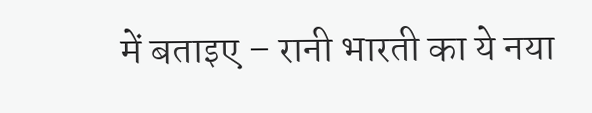में बताइए – रानी भारती का ये नया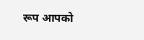रूप आपको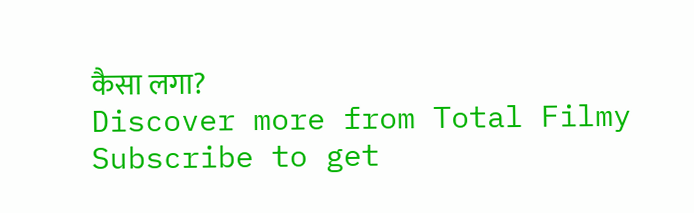कैसा लगा?
Discover more from Total Filmy
Subscribe to get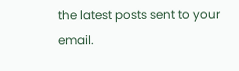the latest posts sent to your email.